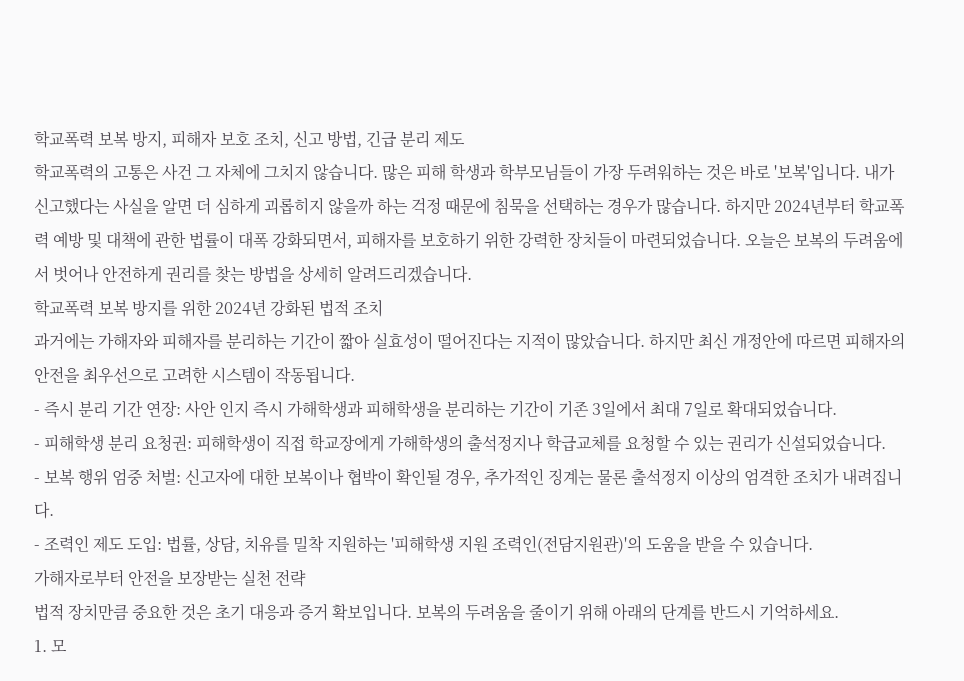학교폭력 보복 방지, 피해자 보호 조치, 신고 방법, 긴급 분리 제도
학교폭력의 고통은 사건 그 자체에 그치지 않습니다. 많은 피해 학생과 학부모님들이 가장 두려워하는 것은 바로 '보복'입니다. 내가 신고했다는 사실을 알면 더 심하게 괴롭히지 않을까 하는 걱정 때문에 침묵을 선택하는 경우가 많습니다. 하지만 2024년부터 학교폭력 예방 및 대책에 관한 법률이 대폭 강화되면서, 피해자를 보호하기 위한 강력한 장치들이 마련되었습니다. 오늘은 보복의 두려움에서 벗어나 안전하게 권리를 찾는 방법을 상세히 알려드리겠습니다.
학교폭력 보복 방지를 위한 2024년 강화된 법적 조치
과거에는 가해자와 피해자를 분리하는 기간이 짧아 실효성이 떨어진다는 지적이 많았습니다. 하지만 최신 개정안에 따르면 피해자의 안전을 최우선으로 고려한 시스템이 작동됩니다.
- 즉시 분리 기간 연장: 사안 인지 즉시 가해학생과 피해학생을 분리하는 기간이 기존 3일에서 최대 7일로 확대되었습니다.
- 피해학생 분리 요청권: 피해학생이 직접 학교장에게 가해학생의 출석정지나 학급교체를 요청할 수 있는 권리가 신설되었습니다.
- 보복 행위 엄중 처벌: 신고자에 대한 보복이나 협박이 확인될 경우, 추가적인 징계는 물론 출석정지 이상의 엄격한 조치가 내려집니다.
- 조력인 제도 도입: 법률, 상담, 치유를 밀착 지원하는 '피해학생 지원 조력인(전담지원관)'의 도움을 받을 수 있습니다.
가해자로부터 안전을 보장받는 실천 전략
법적 장치만큼 중요한 것은 초기 대응과 증거 확보입니다. 보복의 두려움을 줄이기 위해 아래의 단계를 반드시 기억하세요.
1. 모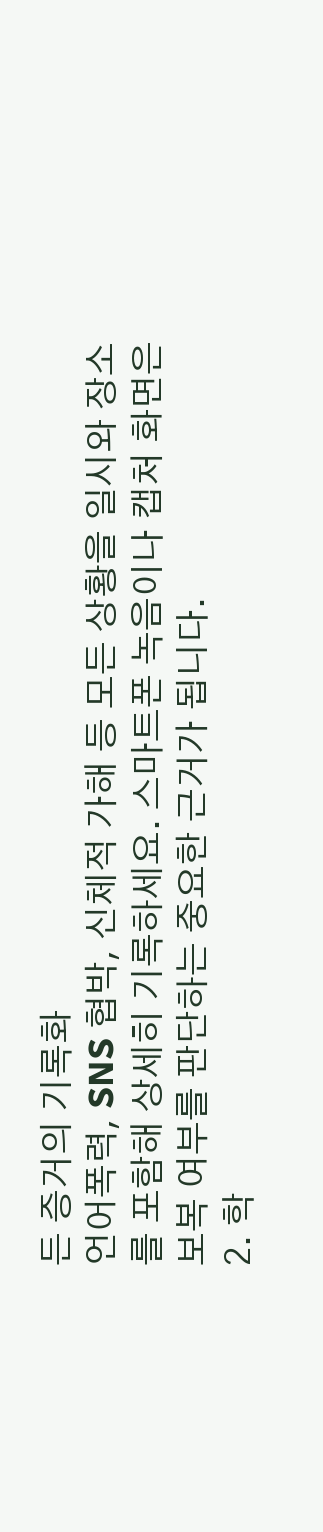든 증거의 기록화
언어폭력, SNS 협박, 신체적 가해 등 모든 상황을 일시와 장소를 포함해 상세히 기록하세요. 스마트폰 녹음이나 캡처 화면은 보복 여부를 판단하는 중요한 근거가 됩니다.
2. 학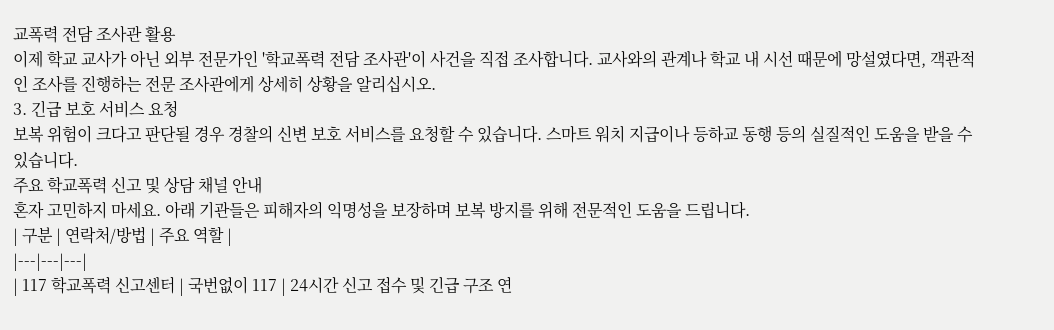교폭력 전담 조사관 활용
이제 학교 교사가 아닌 외부 전문가인 '학교폭력 전담 조사관'이 사건을 직접 조사합니다. 교사와의 관계나 학교 내 시선 때문에 망설였다면, 객관적인 조사를 진행하는 전문 조사관에게 상세히 상황을 알리십시오.
3. 긴급 보호 서비스 요청
보복 위험이 크다고 판단될 경우 경찰의 신변 보호 서비스를 요청할 수 있습니다. 스마트 워치 지급이나 등하교 동행 등의 실질적인 도움을 받을 수 있습니다.
주요 학교폭력 신고 및 상담 채널 안내
혼자 고민하지 마세요. 아래 기관들은 피해자의 익명성을 보장하며 보복 방지를 위해 전문적인 도움을 드립니다.
| 구분 | 연락처/방법 | 주요 역할 |
|---|---|---|
| 117 학교폭력 신고센터 | 국번없이 117 | 24시간 신고 접수 및 긴급 구조 연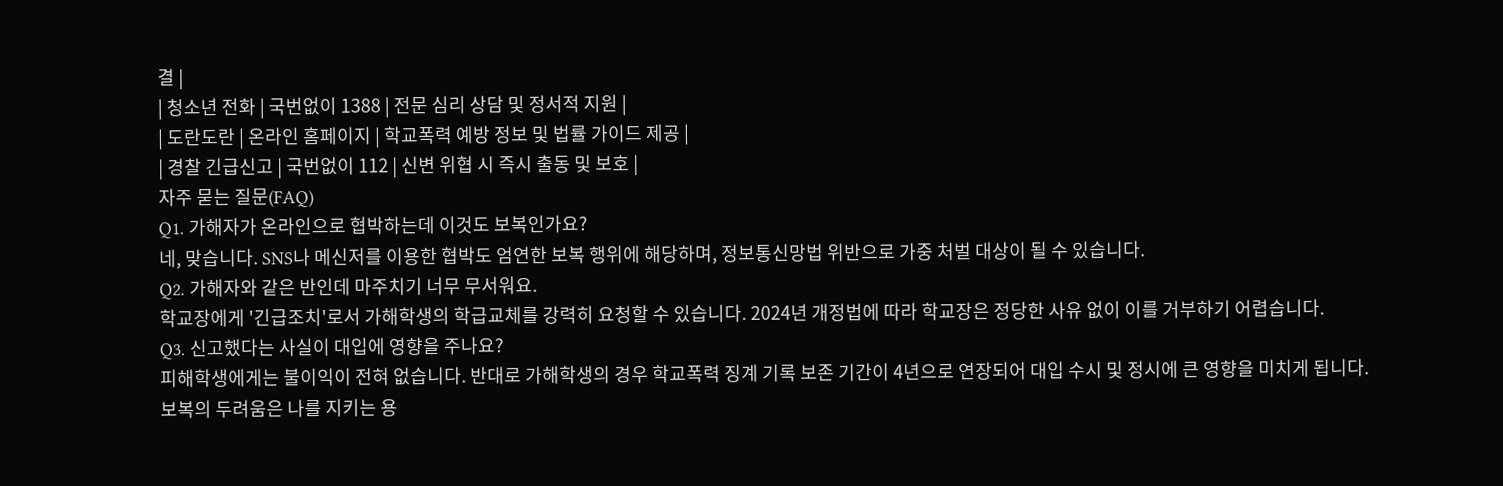결 |
| 청소년 전화 | 국번없이 1388 | 전문 심리 상담 및 정서적 지원 |
| 도란도란 | 온라인 홈페이지 | 학교폭력 예방 정보 및 법률 가이드 제공 |
| 경찰 긴급신고 | 국번없이 112 | 신변 위협 시 즉시 출동 및 보호 |
자주 묻는 질문(FAQ)
Q1. 가해자가 온라인으로 협박하는데 이것도 보복인가요?
네, 맞습니다. SNS나 메신저를 이용한 협박도 엄연한 보복 행위에 해당하며, 정보통신망법 위반으로 가중 처벌 대상이 될 수 있습니다.
Q2. 가해자와 같은 반인데 마주치기 너무 무서워요.
학교장에게 '긴급조치'로서 가해학생의 학급교체를 강력히 요청할 수 있습니다. 2024년 개정법에 따라 학교장은 정당한 사유 없이 이를 거부하기 어렵습니다.
Q3. 신고했다는 사실이 대입에 영향을 주나요?
피해학생에게는 불이익이 전혀 없습니다. 반대로 가해학생의 경우 학교폭력 징계 기록 보존 기간이 4년으로 연장되어 대입 수시 및 정시에 큰 영향을 미치게 됩니다.
보복의 두려움은 나를 지키는 용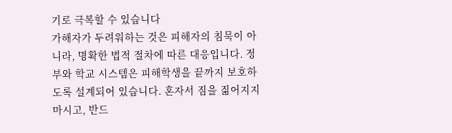기로 극복할 수 있습니다
가해자가 두려워하는 것은 피해자의 침묵이 아니라, 명확한 법적 절차에 따른 대응입니다. 정부와 학교 시스템은 피해학생을 끝까지 보호하도록 설계되어 있습니다. 혼자서 짐을 짊어지지 마시고, 반드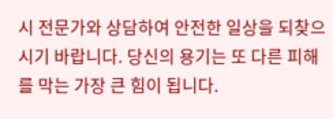시 전문가와 상담하여 안전한 일상을 되찾으시기 바랍니다. 당신의 용기는 또 다른 피해를 막는 가장 큰 힘이 됩니다.